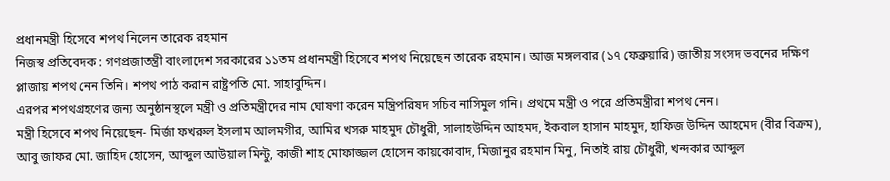প্রধানমন্ত্রী হিসেবে শপথ নিলেন তারেক রহমান
নিজস্ব প্রতিবেদক : গণপ্রজাতন্ত্রী বাংলাদেশ সরকারের ১১তম প্রধানমন্ত্রী হিসেবে শপথ নিয়েছেন তারেক রহমান। আজ মঙ্গলবার (১৭ ফেব্রুয়ারি) জাতীয় সংসদ ভবনের দক্ষিণ প্লাজায় শপথ নেন তিনি। শপথ পাঠ করান রাষ্ট্রপতি মো. সাহাবুদ্দিন।
এরপর শপথগ্রহণের জন্য অনুষ্ঠানস্থলে মন্ত্রী ও প্রতিমন্ত্রীদের নাম ঘোষণা করেন মন্ত্রিপরিষদ সচিব নাসিমুল গনি। প্রথমে মন্ত্রী ও পরে প্রতিমন্ত্রীরা শপথ নেন।
মন্ত্রী হিসেবে শপথ নিয়েছেন- মির্জা ফখরুল ইসলাম আলমগীর, আমির খসরু মাহমুদ চৌধুরী, সালাহউদ্দিন আহমদ, ইকবাল হাসান মাহমুদ, হাফিজ উদ্দিন আহমেদ (বীর বিক্রম), আবু জাফর মো. জাহিদ হোসেন, আব্দুল আউয়াল মিন্টু, কাজী শাহ মোফাজ্জল হোসেন কায়কোবাদ, মিজানুর রহমান মিনু, নিতাই রায় চৌধুরী, খন্দকার আব্দুল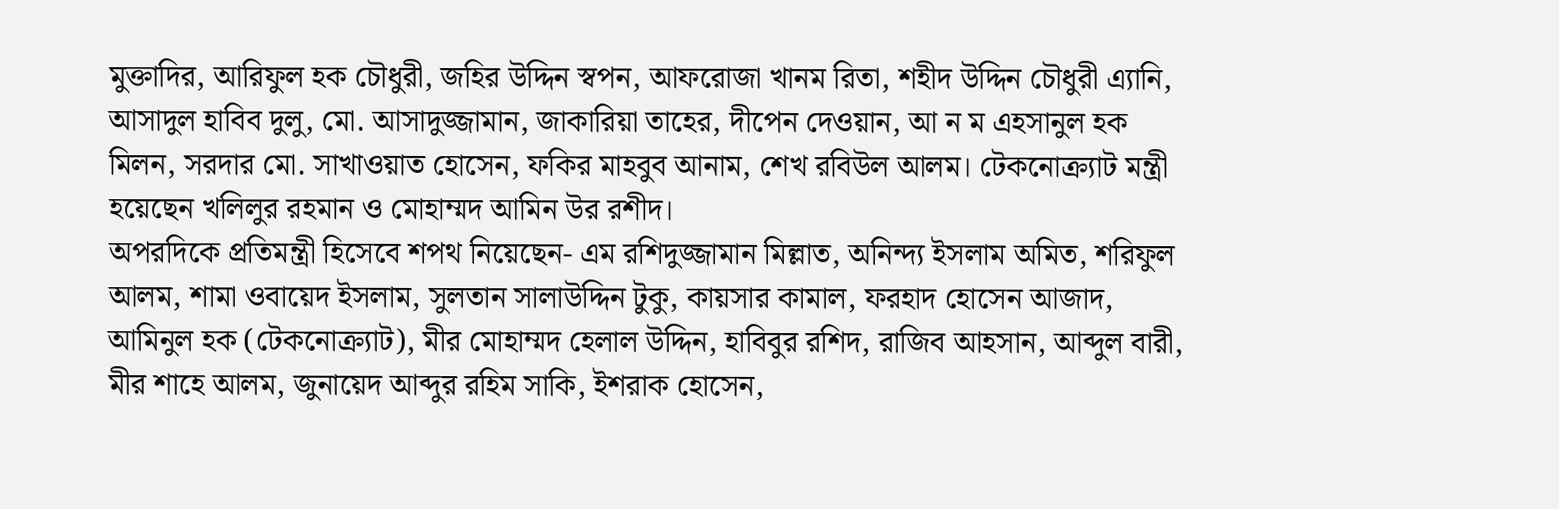মুক্তাদির, আরিফুল হক চৌধুরী, জহির উদ্দিন স্বপন, আফরোজা খানম রিতা, শহীদ উদ্দিন চৌধুরী এ্যানি, আসাদুল হাবিব দুলু, মো. আসাদুজ্জামান, জাকারিয়া তাহের, দীপেন দেওয়ান, আ ন ম এহসানুল হক মিলন, সরদার মো. সাখাওয়াত হোসেন, ফকির মাহবুব আনাম, শেখ রবিউল আলম। টেকনোক্র্যাট মন্ত্রী হয়েছেন খলিলুর রহমান ও মোহাম্মদ আমিন উর রশীদ।
অপরদিকে প্রতিমন্ত্রী হিসেবে শপথ নিয়েছেন- এম রশিদুজ্জামান মিল্লাত, অনিন্দ্য ইসলাম অমিত, শরিফুল আলম, শামা ওবায়েদ ইসলাম, সুলতান সালাউদ্দিন টুকু, কায়সার কামাল, ফরহাদ হোসেন আজাদ, আমিনুল হক (টেকনোক্র্যাট), মীর মোহাম্মদ হেলাল উদ্দিন, হাবিবুর রশিদ, রাজিব আহসান, আব্দুল বারী, মীর শাহে আলম, জুনায়েদ আব্দুর রহিম সাকি, ইশরাক হোসেন,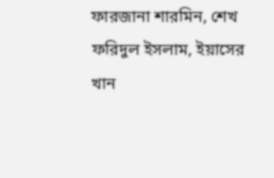ফারজানা শারমিন, শেখ ফরিদুল ইসলাম, ইয়াসের খান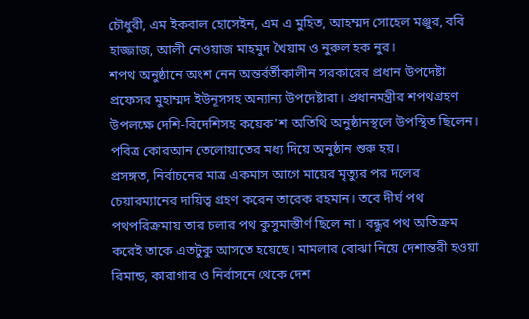চৌধুরী, এম ইকবাল হোসেইন, এম এ মুহিত, আহম্মদ সোহেল মঞ্জুর, ববি হাজ্জাজ, আলী নেওয়াজ মাহমুদ খৈয়াম ও নুরুল হক নুর।
শপথ অনুষ্ঠানে অংশ নেন অন্তর্বর্তীকালীন সরকারের প্রধান উপদেষ্টা প্রফেসর মুহাম্মদ ইউনূসসহ অন্যান্য উপদেষ্টারা। প্রধানমন্ত্রীর শপথগ্রহণ উপলক্ষে দেশি-বিদেশিসহ কয়েক’শ অতিথি অনুষ্ঠানস্থলে উপস্থিত ছিলেন। পবিত্র কোরআন তেলোয়াতের মধ্য দিয়ে অনুষ্ঠান শুরু হয়।
প্রসঙ্গত, নির্বাচনের মাত্র একমাস আগে মায়ের মৃত্যুর পর দলের চেয়ারম্যানের দায়িত্ব গ্রহণ করেন তারেক রহমান। তবে দীর্ঘ পথ পথপরিক্রমায় তার চলার পথ কুসুমাস্তীর্ণ ছিলে না। বন্ধুর পথ অতিক্রম করেই তাকে এতটুকু আসতে হয়েছে। মামলার বোঝা নিয়ে দেশান্তরী হওয়া রিমান্ড, কারাগার ও নির্বাসনে থেকে দেশ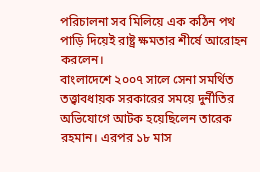পরিচালনা সব মিলিয়ে এক কঠিন পথ পাড়ি দিয়েই রাষ্ট্র ক্ষমতার শীর্ষে আরোহন করলেন।
বাংলাদেশে ২০০৭ সালে সেনা সমর্থিত তত্ত্বাবধায়ক সরকারের সময়ে দুর্নীতির অভিযোগে আটক হয়েছিলেন তারেক রহমান। এরপর ১৮ মাস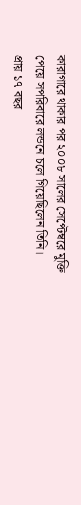কারাগারে থাকার পর ২০০৮ সালের সেপ্টেম্বরে মুক্তি পেয়ে সপরিবারে লন্ডনে চলে গিয়েছিলেন তিনি।
প্রায় ১৭ বছর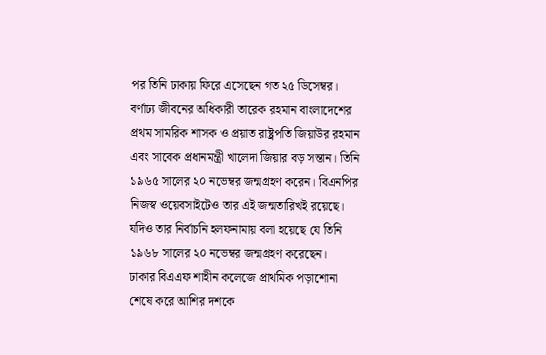পর তিনি ঢাকায় ফিরে এসেছেন গত ২৫ ডিসেম্বর।
বর্ণাঢ্য জীবনের অধিকারী তারেক রহমান বাংলাদেশের প্রথম সামরিক শাসক ও প্রয়াত রাষ্ট্রপতি জিয়াউর রহমান এবং সাবেক প্রধানমন্ত্রী খালেদা জিয়ার বড় সন্তান। তিনি ১৯৬৫ সালের ২০ নভেম্বর জন্মগ্রহণ করেন। বিএনপির নিজস্ব ওয়েবসাইটেও তার এই জন্মতারিখই রয়েছে।
যদিও তার নির্বাচনি হলফনামায় বলা হয়েছে যে তিনি ১৯৬৮ সালের ২০ নভেম্বর জন্মগ্রহণ করেছেন।
ঢাকার বিএএফ শাহীন কলেজে প্রাথমিক পড়াশোনা শেষে করে আশির দশকে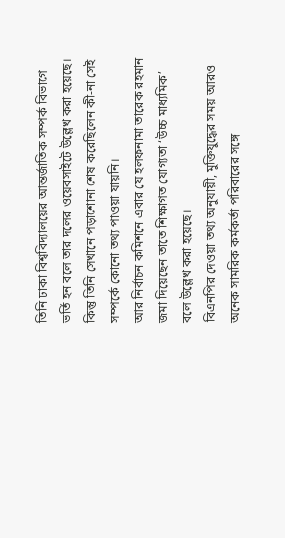তিনি ঢাকা বিশ্ববিদ্যালয়ের আন্তর্জাতিক সম্পর্ক বিভাগে ভর্তি হন বলে তার দলের ওয়েবসাইটে উল্লেখ করা হয়েছে। কিন্তু তিনি সেখানে পড়াশোনা শেষ করেছিলেন কী-না সেই সম্পর্কে কোনো তথ্য পাওয়া যায়নি।
আর নির্বাচন কমিশনে এবার যে হলফনামা তারেক রহমান জমা দিয়েছেন তাতে শিক্ষাগত যোগ্যতা ‘উচ্চ মাধ্যমিক’ বলে উল্লেখ করা হয়েছে।
বিএনপির দেওয়া তথ্য অনুযায়ী, মুক্তিযুদ্ধের সময় আরও অনেক সামরিক কর্মকর্তা পরিবারের সঙ্গে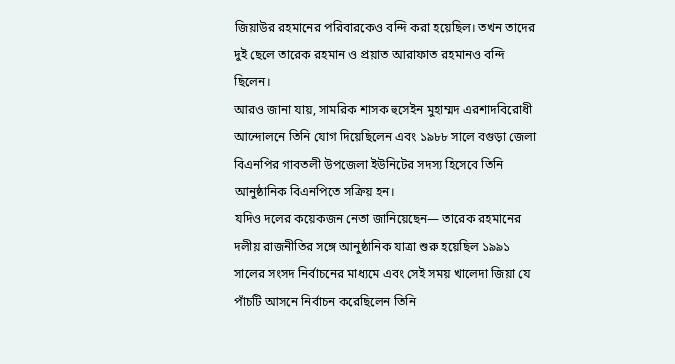জিয়াউর রহমানের পরিবারকেও বন্দি করা হয়েছিল। তখন তাদের দুই ছেলে তারেক রহমান ও প্রয়াত আরাফাত রহমানও বন্দি ছিলেন।
আরও জানা যায়, সামরিক শাসক হুসেইন মুহাম্মদ এরশাদবিরোধী আন্দোলনে তিনি যোগ দিয়েছিলেন এবং ১৯৮৮ সালে বগুড়া জেলা বিএনপির গাবতলী উপজেলা ইউনিটের সদস্য হিসেবে তিনি আনুষ্ঠানিক বিএনপিতে সক্রিয় হন।
যদিও দলের কয়েকজন নেতা জানিয়েছেন— তারেক রহমানের দলীয় রাজনীতির সঙ্গে আনুষ্ঠানিক যাত্রা শুরু হয়েছিল ১৯৯১ সালের সংসদ নির্বাচনের মাধ্যমে এবং সেই সময় খালেদা জিয়া যে পাঁচটি আসনে নির্বাচন করেছিলেন তিনি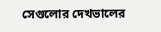সেগুলোর দেখভালের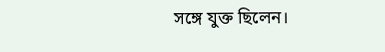সঙ্গে যুক্ত ছিলেন।